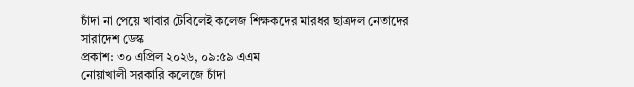চাঁদা না পেয়ে খাবার টেবিলেই কলেজ শিক্ষকদের মারধর ছাত্রদল নেতাদের
সারাদেশ ডেস্ক
প্রকাশ: ৩০ এপ্রিল ২০২৬, ০৯:৫৯ এএম
নোয়াখালী সরকারি কলেজে চাঁদা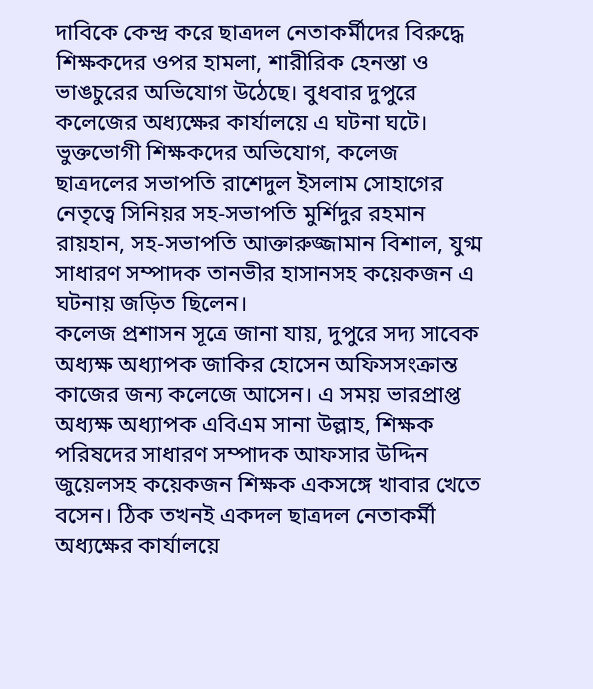দাবিকে কেন্দ্র করে ছাত্রদল নেতাকর্মীদের বিরুদ্ধে শিক্ষকদের ওপর হামলা, শারীরিক হেনস্তা ও ভাঙচুরের অভিযোগ উঠেছে। বুধবার দুপুরে কলেজের অধ্যক্ষের কার্যালয়ে এ ঘটনা ঘটে।
ভুক্তভোগী শিক্ষকদের অভিযোগ, কলেজ ছাত্রদলের সভাপতি রাশেদুল ইসলাম সোহাগের নেতৃত্বে সিনিয়র সহ-সভাপতি মুর্শিদুর রহমান রায়হান, সহ-সভাপতি আক্তারুজ্জামান বিশাল, যুগ্ম সাধারণ সম্পাদক তানভীর হাসানসহ কয়েকজন এ ঘটনায় জড়িত ছিলেন।
কলেজ প্রশাসন সূত্রে জানা যায়, দুপুরে সদ্য সাবেক অধ্যক্ষ অধ্যাপক জাকির হোসেন অফিসসংক্রান্ত কাজের জন্য কলেজে আসেন। এ সময় ভারপ্রাপ্ত অধ্যক্ষ অধ্যাপক এবিএম সানা উল্লাহ, শিক্ষক পরিষদের সাধারণ সম্পাদক আফসার উদ্দিন জুয়েলসহ কয়েকজন শিক্ষক একসঙ্গে খাবার খেতে বসেন। ঠিক তখনই একদল ছাত্রদল নেতাকর্মী অধ্যক্ষের কার্যালয়ে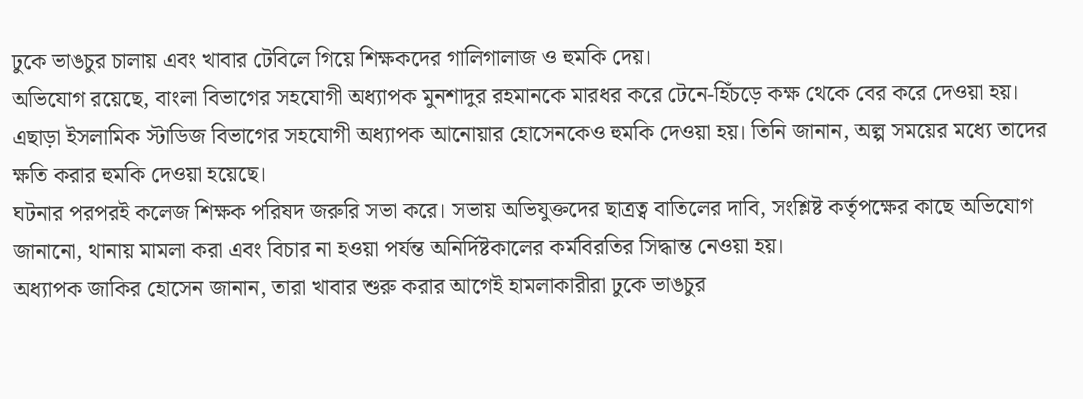ঢুকে ভাঙচুর চালায় এবং খাবার টেবিলে গিয়ে শিক্ষকদের গালিগালাজ ও হুমকি দেয়।
অভিযোগ রয়েছে, বাংলা বিভাগের সহযোগী অধ্যাপক মুনশাদুর রহমানকে মারধর করে টেনে-হিঁচড়ে কক্ষ থেকে বের করে দেওয়া হয়। এছাড়া ইসলামিক স্টাডিজ বিভাগের সহযোগী অধ্যাপক আনোয়ার হোসেনকেও হুমকি দেওয়া হয়। তিনি জানান, অল্প সময়ের মধ্যে তাদের ক্ষতি করার হুমকি দেওয়া হয়েছে।
ঘটনার পরপরই কলেজ শিক্ষক পরিষদ জরুরি সভা করে। সভায় অভিযুক্তদের ছাত্রত্ব বাতিলের দাবি, সংশ্লিষ্ট কর্তৃপক্ষের কাছে অভিযোগ জানানো, থানায় মামলা করা এবং বিচার না হওয়া পর্যন্ত অনির্দিষ্টকালের কর্মবিরতির সিদ্ধান্ত নেওয়া হয়।
অধ্যাপক জাকির হোসেন জানান, তারা খাবার শুরু করার আগেই হামলাকারীরা ঢুকে ভাঙচুর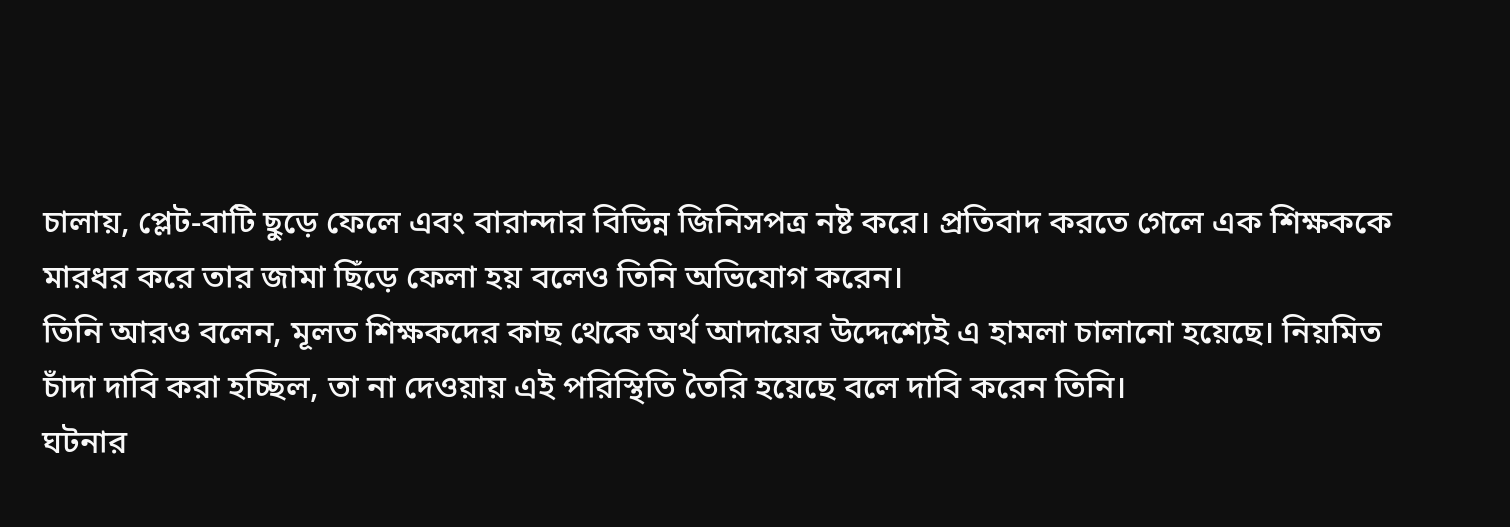চালায়, প্লেট-বাটি ছুড়ে ফেলে এবং বারান্দার বিভিন্ন জিনিসপত্র নষ্ট করে। প্রতিবাদ করতে গেলে এক শিক্ষককে মারধর করে তার জামা ছিঁড়ে ফেলা হয় বলেও তিনি অভিযোগ করেন।
তিনি আরও বলেন, মূলত শিক্ষকদের কাছ থেকে অর্থ আদায়ের উদ্দেশ্যেই এ হামলা চালানো হয়েছে। নিয়মিত চাঁদা দাবি করা হচ্ছিল, তা না দেওয়ায় এই পরিস্থিতি তৈরি হয়েছে বলে দাবি করেন তিনি।
ঘটনার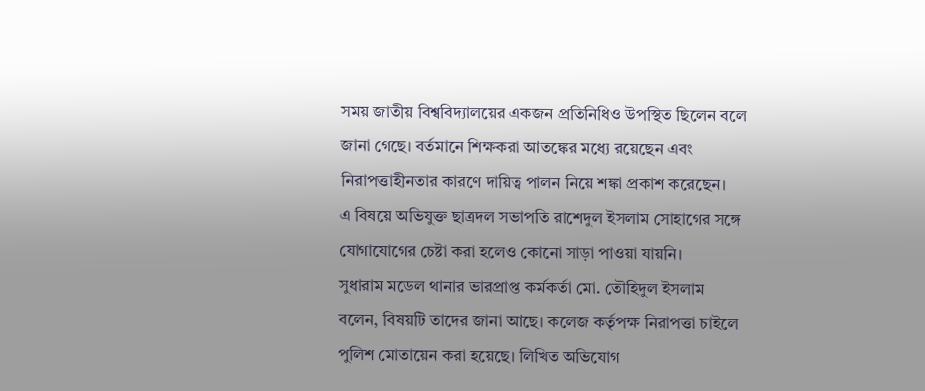সময় জাতীয় বিশ্ববিদ্যালয়ের একজন প্রতিনিধিও উপস্থিত ছিলেন বলে জানা গেছে। বর্তমানে শিক্ষকরা আতঙ্কের মধ্যে রয়েছেন এবং নিরাপত্তাহীনতার কারণে দায়িত্ব পালন নিয়ে শঙ্কা প্রকাশ করেছেন।
এ বিষয়ে অভিযুক্ত ছাত্রদল সভাপতি রাশেদুল ইসলাম সোহাগের সঙ্গে যোগাযোগের চেষ্টা করা হলেও কোনো সাড়া পাওয়া যায়নি।
সুধারাম মডেল থানার ভারপ্রাপ্ত কর্মকর্তা মো. তৌহিদুল ইসলাম বলেন, বিষয়টি তাদের জানা আছে। কলেজ কর্তৃপক্ষ নিরাপত্তা চাইলে পুলিশ মোতায়েন করা হয়েছে। লিখিত অভিযোগ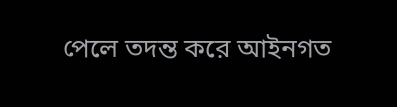পেলে তদন্ত করে আইনগত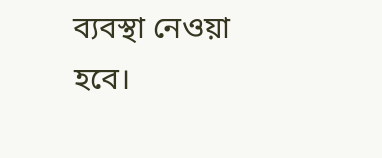ব্যবস্থা নেওয়া হবে।